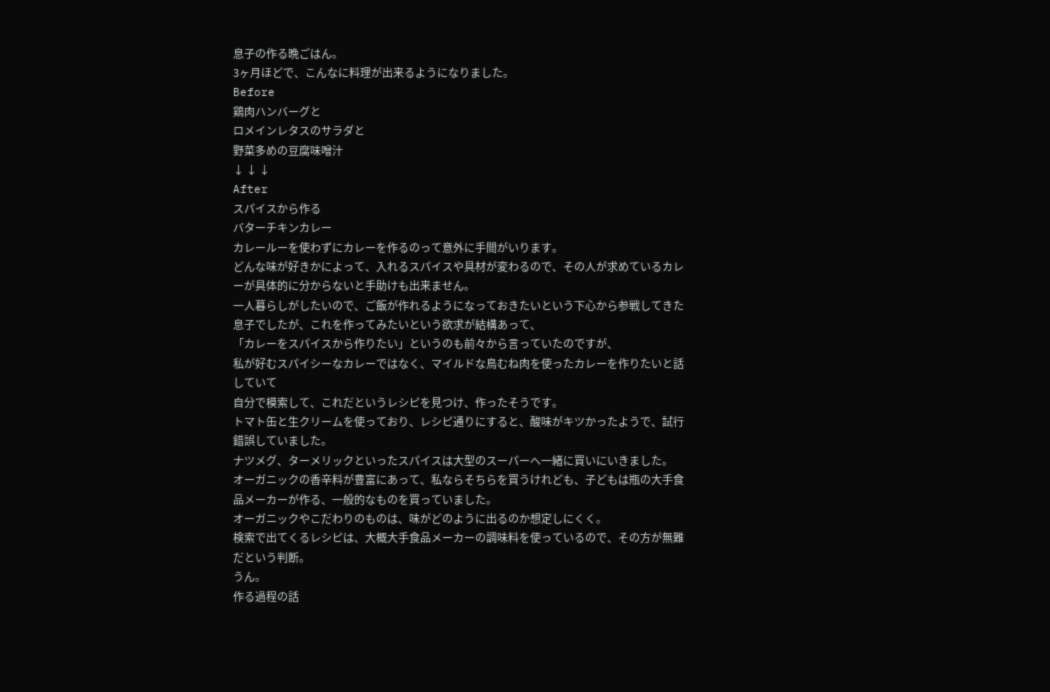息子の作る晩ごはん。
3ヶ月ほどで、こんなに料理が出来るようになりました。
Before
鶏肉ハンバーグと
ロメインレタスのサラダと
野菜多めの豆腐味噌汁
↓ ↓ ↓
After
スパイスから作る
バターチキンカレー
カレールーを使わずにカレーを作るのって意外に手間がいります。
どんな味が好きかによって、入れるスパイスや具材が変わるので、その人が求めているカレーが具体的に分からないと手助けも出来ません。
一人暮らしがしたいので、ご飯が作れるようになっておきたいという下心から参戦してきた息子でしたが、これを作ってみたいという欲求が結構あって、
「カレーをスパイスから作りたい」というのも前々から言っていたのですが、
私が好むスパイシーなカレーではなく、マイルドな鳥むね肉を使ったカレーを作りたいと話していて
自分で模索して、これだというレシピを見つけ、作ったそうです。
トマト缶と生クリームを使っており、レシピ通りにすると、酸味がキツかったようで、試行錯誤していました。
ナツメグ、ターメリックといったスパイスは大型のスーパーへ一緒に買いにいきました。
オーガニックの香辛料が豊富にあって、私ならそちらを買うけれども、子どもは瓶の大手食品メーカーが作る、一般的なものを買っていました。
オーガニックやこだわりのものは、味がどのように出るのか想定しにくく。
検索で出てくるレシピは、大概大手食品メーカーの調味料を使っているので、その方が無難だという判断。
うん。
作る過程の話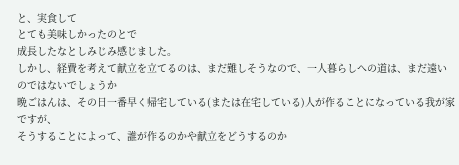と、実食して
とても美味しかったのとで
成長したなとしみじみ感じました。
しかし、経費を考えて献立を立てるのは、まだ難しそうなので、一人暮らしへの道は、まだ遠いのではないでしょうか
晩ごはんは、その日一番早く帰宅している(または在宅している)人が作ることになっている我が家ですが、
そうすることによって、誰が作るのかや献立をどうするのか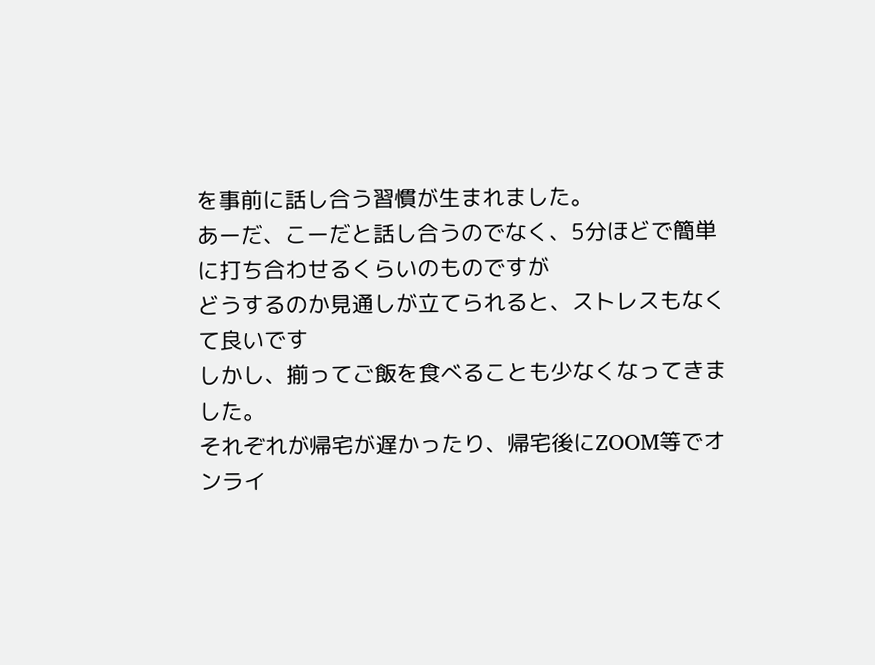を事前に話し合う習慣が生まれました。
あーだ、こーだと話し合うのでなく、5分ほどで簡単に打ち合わせるくらいのものですが
どうするのか見通しが立てられると、ストレスもなくて良いです
しかし、揃ってご飯を食べることも少なくなってきました。
それぞれが帰宅が遅かったり、帰宅後にZOOM等でオンライ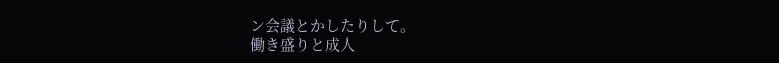ン会議とかしたりして。
働き盛りと成人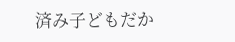済み子どもだか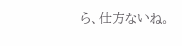ら、仕方ないね。